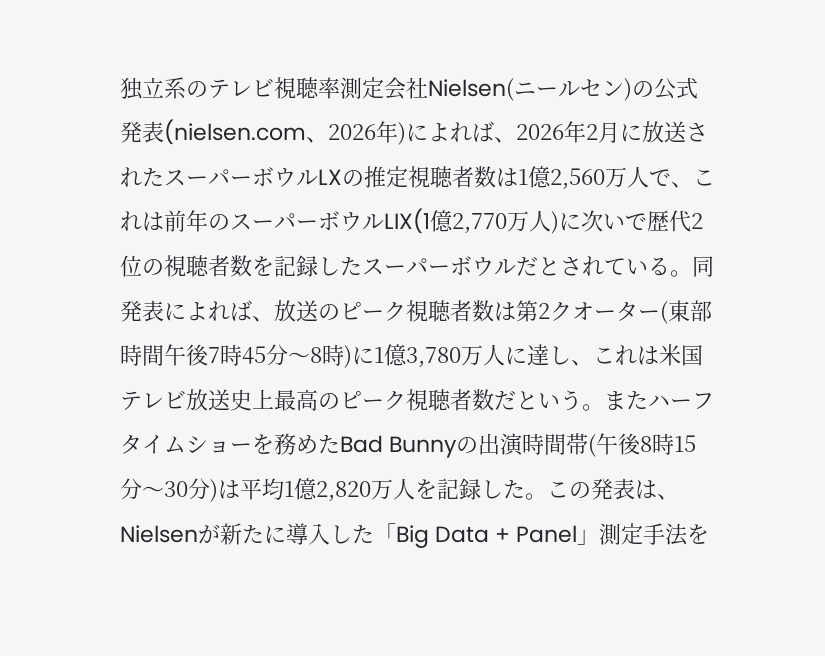独立系のテレビ視聴率測定会社Nielsen(ニールセン)の公式発表(nielsen.com、2026年)によれば、2026年2月に放送されたスーパーボウルLXの推定視聴者数は1億2,560万人で、これは前年のスーパーボウルLIX(1億2,770万人)に次いで歴代2位の視聴者数を記録したスーパーボウルだとされている。同発表によれば、放送のピーク視聴者数は第2クオーター(東部時間午後7時45分〜8時)に1億3,780万人に達し、これは米国テレビ放送史上最高のピーク視聴者数だという。またハーフタイムショーを務めたBad Bunnyの出演時間帯(午後8時15分〜30分)は平均1億2,820万人を記録した。この発表は、Nielsenが新たに導入した「Big Data + Panel」測定手法を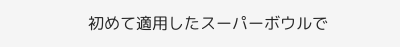初めて適用したスーパーボウルで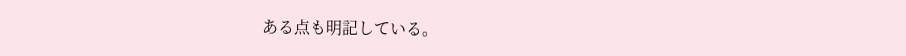ある点も明記している。